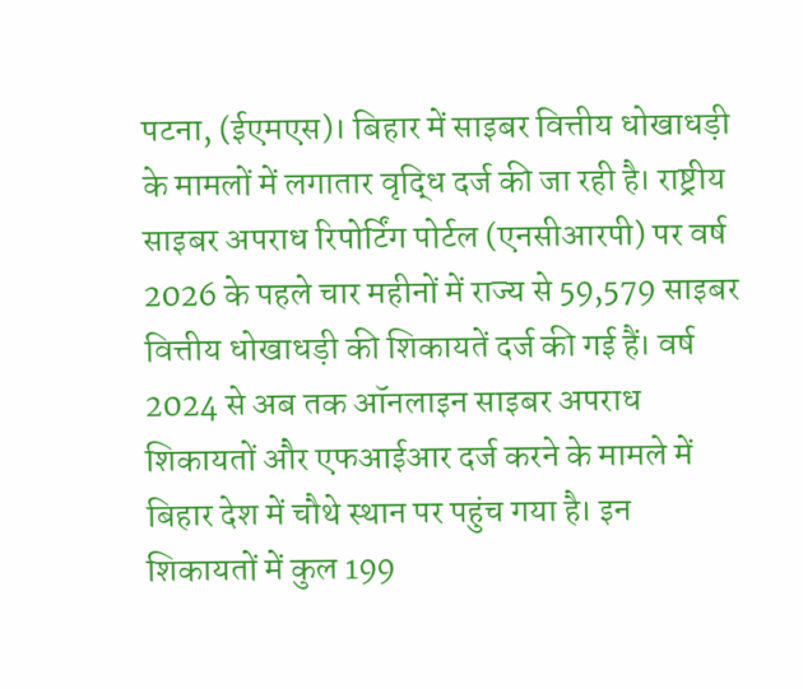पटना, (ईएमएस)। बिहार में साइबर वित्तीय धोखाधड़ी के मामलों में लगातार वृद्धि दर्ज की जा रही है। राष्ट्रीय साइबर अपराध रिपोर्टिंग पोर्टल (एनसीआरपी) पर वर्ष 2026 के पहले चार महीनों में राज्य से 59,579 साइबर वित्तीय धोखाधड़ी की शिकायतें दर्ज की गई हैं। वर्ष 2024 से अब तक ऑनलाइन साइबर अपराध शिकायतों और एफआईआर दर्ज करने के मामले में बिहार देश में चौथे स्थान पर पहुंच गया है। इन शिकायतों में कुल 199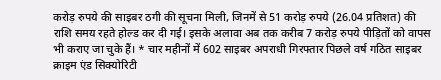करोड़ रुपये की साइबर ठगी की सूचना मिली, जिनमें से 51 करोड़ रुपये (26.04 प्रतिशत) की राशि समय रहते होल्ड कर दी गई। इसके अलावा अब तक करीब 7 करोड़ रुपये पीड़ितों को वापस भी कराए जा चुके हैं। * चार महीनों में 602 साइबर अपराधी गिरफ्तार पिछले वर्ष गठित साइबर क्राइम एंड सिक्योरिटी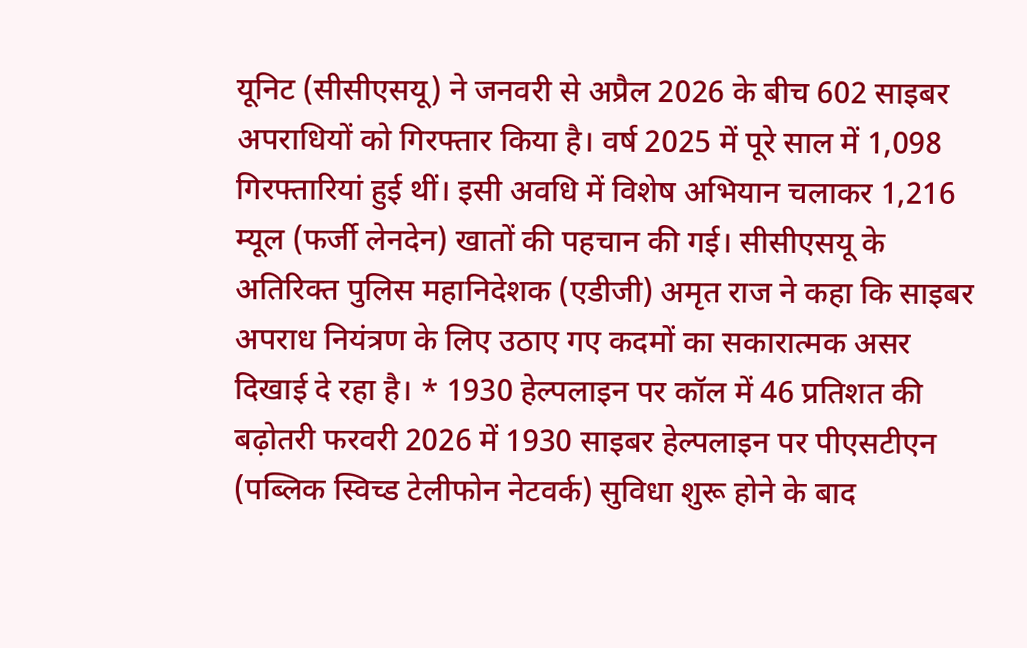यूनिट (सीसीएसयू) ने जनवरी से अप्रैल 2026 के बीच 602 साइबर अपराधियों को गिरफ्तार किया है। वर्ष 2025 में पूरे साल में 1,098 गिरफ्तारियां हुई थीं। इसी अवधि में विशेष अभियान चलाकर 1,216 म्यूल (फर्जी लेनदेन) खातों की पहचान की गई। सीसीएसयू के अतिरिक्त पुलिस महानिदेशक (एडीजी) अमृत राज ने कहा कि साइबर अपराध नियंत्रण के लिए उठाए गए कदमों का सकारात्मक असर दिखाई दे रहा है। * 1930 हेल्पलाइन पर कॉल में 46 प्रतिशत की बढ़ोतरी फरवरी 2026 में 1930 साइबर हेल्पलाइन पर पीएसटीएन (पब्लिक स्विच्ड टेलीफोन नेटवर्क) सुविधा शुरू होने के बाद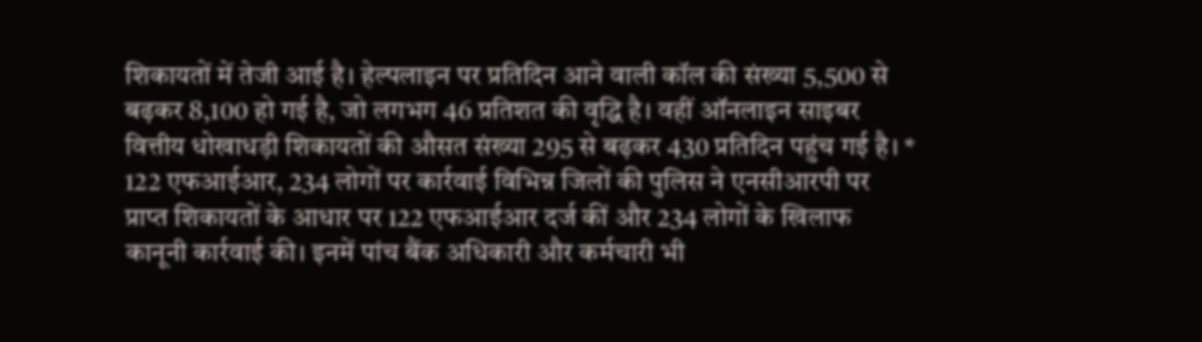शिकायतों में तेजी आई है। हेल्पलाइन पर प्रतिदिन आने वाली कॉल की संख्या 5,500 से बढ़कर 8,100 हो गई है, जो लगभग 46 प्रतिशत की वृद्धि है। वहीं ऑनलाइन साइबर वित्तीय धोखाधड़ी शिकायतों की औसत संख्या 295 से बढ़कर 430 प्रतिदिन पहुंच गई है। * 122 एफआईआर, 234 लोगों पर कार्रवाई विभिन्न जिलों की पुलिस ने एनसीआरपी पर प्राप्त शिकायतों के आधार पर 122 एफआईआर दर्ज कीं और 234 लोगों के खिलाफ कानूनी कार्रवाई की। इनमें पांच बैंक अधिकारी और कर्मचारी भी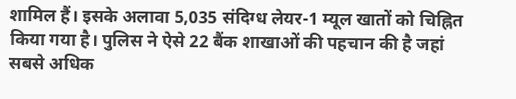शामिल हैं। इसके अलावा 5,035 संदिग्ध लेयर-1 म्यूल खातों को चिह्नित किया गया है। पुलिस ने ऐसे 22 बैंक शाखाओं की पहचान की है जहां सबसे अधिक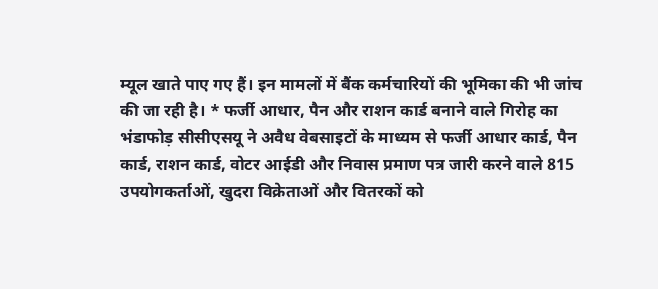म्यूल खाते पाए गए हैं। इन मामलों में बैंक कर्मचारियों की भूमिका की भी जांच की जा रही है। * फर्जी आधार, पैन और राशन कार्ड बनाने वाले गिरोह का भंडाफोड़ सीसीएसयू ने अवैध वेबसाइटों के माध्यम से फर्जी आधार कार्ड, पैन कार्ड, राशन कार्ड, वोटर आईडी और निवास प्रमाण पत्र जारी करने वाले 815 उपयोगकर्ताओं, खुदरा विक्रेताओं और वितरकों को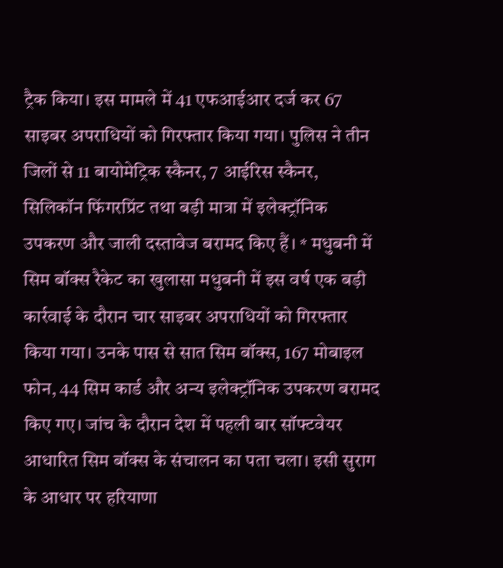ट्रैक किया। इस मामले में 41 एफआईआर दर्ज कर 67 साइबर अपराधियों को गिरफ्तार किया गया। पुलिस ने तीन जिलों से 11 बायोमेट्रिक स्कैनर, 7 आईरिस स्कैनर, सिलिकॉन फिंगरप्रिंट तथा बड़ी मात्रा में इलेक्ट्रॉनिक उपकरण और जाली दस्तावेज बरामद किए हैं। * मधुबनी में सिम बॉक्स रैकेट का खुलासा मधुबनी में इस वर्ष एक बड़ी कार्रवाई के दौरान चार साइबर अपराधियों को गिरफ्तार किया गया। उनके पास से सात सिम बॉक्स, 167 मोबाइल फोन, 44 सिम कार्ड और अन्य इलेक्ट्रॉनिक उपकरण बरामद किए गए। जांच के दौरान देश में पहली बार सॉफ्टवेयर आधारित सिम बॉक्स के संचालन का पता चला। इसी सुराग के आधार पर हरियाणा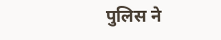पुलिस ने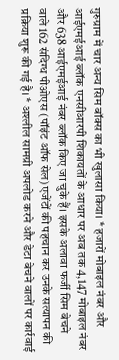गुरुग्राम में चार अन्य सिम बॉक्स का भी खुलासा किया। * हजारों मोबाइल नंबर और आईएमईआई ब्लॉक एनसीआरपी शिकायतों के आधार पर अब तक 4,147 मोबाइल नंबर और 638 आईएमईआई नंबर ब्लॉक किए जा चुके हैं। इसके अलावा फर्जी सिम बेचने वाले 162 संदिग्ध पीओएस (पॉइंट ऑफ सेल) एजेंटों की पहचान कर उनके सत्यापन की प्रक्रिया शुरू की गई है। * अश्लील सामग्री अपलोड करने और डेटा बेचने वालों पर कार्रवाई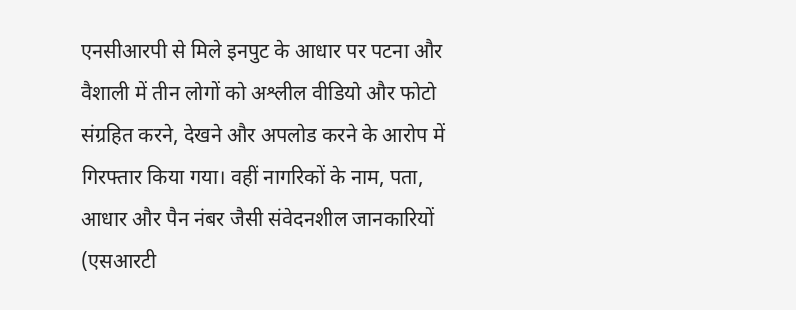एनसीआरपी से मिले इनपुट के आधार पर पटना और वैशाली में तीन लोगों को अश्लील वीडियो और फोटो संग्रहित करने, देखने और अपलोड करने के आरोप में गिरफ्तार किया गया। वहीं नागरिकों के नाम, पता, आधार और पैन नंबर जैसी संवेदनशील जानकारियों (एसआरटी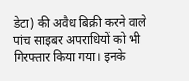डेटा) की अवैध बिक्री करने वाले पांच साइबर अपराधियों को भी गिरफ्तार किया गया। इनके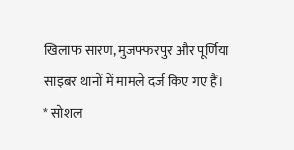खिलाफ सारण, मुजफ्फरपुर और पूर्णिया साइबर थानों में मामले दर्ज किए गए हैं। * सोशल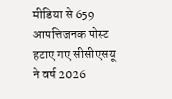मीडिया से 659 आपत्तिजनक पोस्ट हटाए गए सीसीएसयू ने वर्ष 2026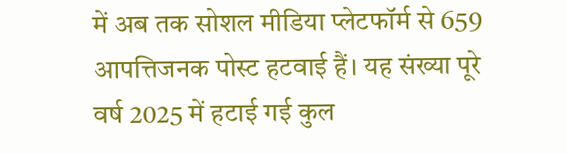में अब तक सोशल मीडिया प्लेटफॉर्म से 659 आपत्तिजनक पोस्ट हटवाई हैं। यह संख्या पूरे वर्ष 2025 में हटाई गई कुल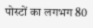पोस्टों का लगभग 80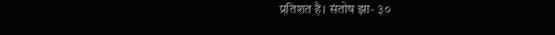प्रतिशत है। संतोष झा- ३०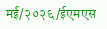मई/२०२६/ईएमएस